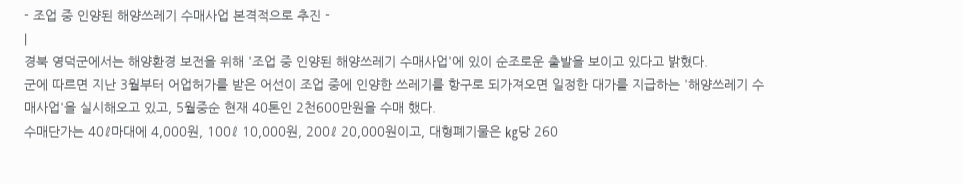- 조업 중 인양된 해양쓰레기 수매사업 본격적으로 추진 -
|
경북 영덕군에서는 해양환경 보전을 위해 '조업 중 인양된 해양쓰레기 수매사업'에 있이 순조로운 출발을 보이고 있다고 밝혔다.
군에 따르면 지난 3월부터 어업허가를 받은 어선이 조업 중에 인양한 쓰레기를 항구로 되가져오면 일정한 대가를 지급하는 '해양쓰레기 수매사업'을 실시해오고 있고, 5월중순 현재 40톤인 2천600만원을 수매 했다.
수매단가는 40ℓ마대에 4,000원, 100ℓ 10,000원, 200ℓ 20,000원이고, 대형폐기물은 ㎏당 260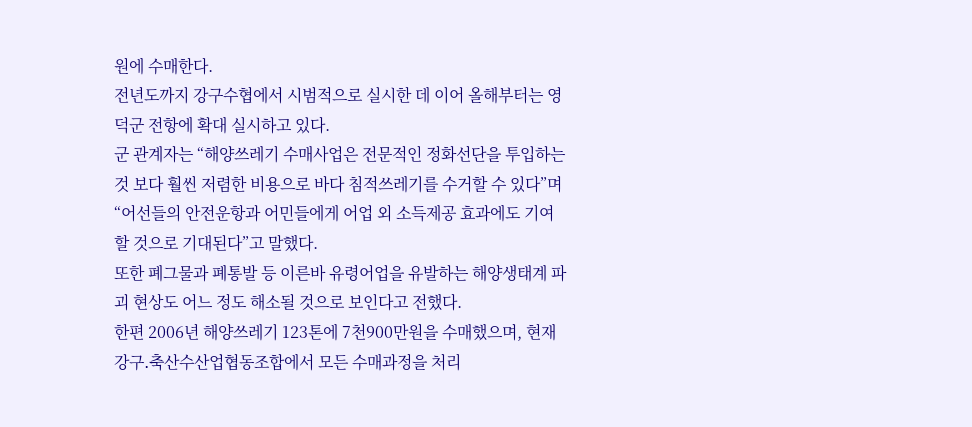원에 수매한다.
전년도까지 강구수협에서 시범적으로 실시한 데 이어 올해부터는 영덕군 전항에 확대 실시하고 있다.
군 관계자는 “해양쓰레기 수매사업은 전문적인 정화선단을 투입하는 것 보다 훨씬 저렴한 비용으로 바다 침적쓰레기를 수거할 수 있다”며 “어선들의 안전운항과 어민들에게 어업 외 소득제공 효과에도 기여할 것으로 기대된다”고 말했다.
또한 폐그물과 폐통발 등 이른바 유령어업을 유발하는 해양생태계 파괴 현상도 어느 정도 해소될 것으로 보인다고 전했다.
한편 2006년 해양쓰레기 123톤에 7천900만원을 수매했으며, 현재 강구․축산수산업협동조합에서 모든 수매과정을 처리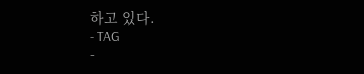하고 있다.
- TAG
-